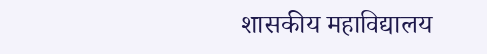शासकीय महाविद्यालय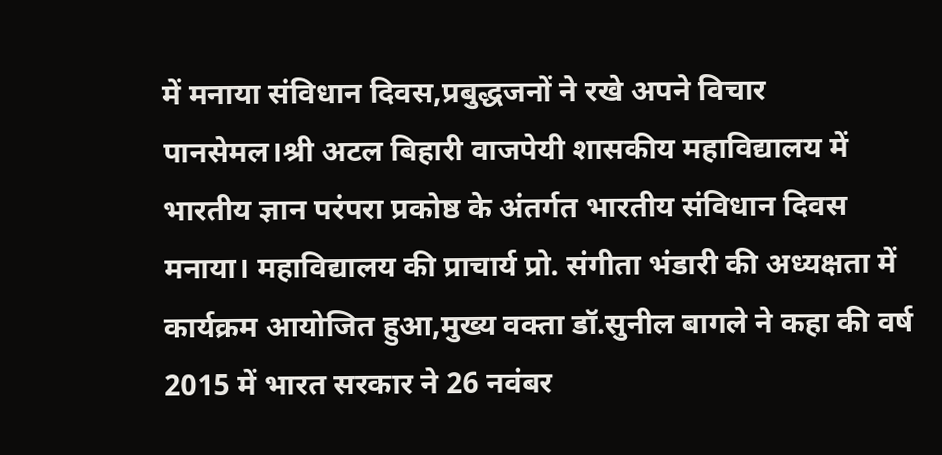में मनाया संविधान दिवस,प्रबुद्धजनों ने रखे अपने विचार
पानसेमल।श्री अटल बिहारी वाजपेयी शासकीय महाविद्यालय में भारतीय ज्ञान परंपरा प्रकोष्ठ के अंतर्गत भारतीय संविधान दिवस मनाया। महाविद्यालय की प्राचार्य प्रो. संगीता भंडारी की अध्यक्षता में कार्यक्रम आयोजित हुआ,मुख्य वक्ता डॉ.सुनील बागले ने कहा की वर्ष 2015 में भारत सरकार ने 26 नवंबर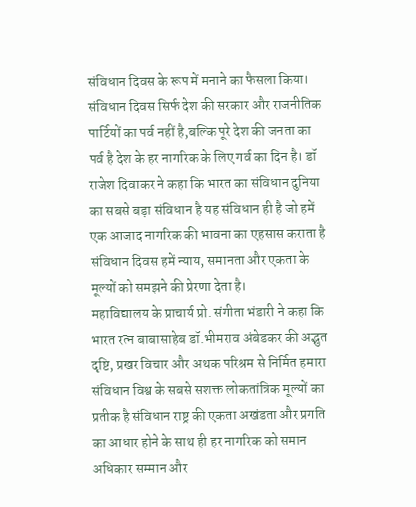संविधान दिवस के रूप में मनाने का फैसला किया। संविधान दिवस सिर्फ देश की सरकार और राजनीतिक पार्टियों का पर्व नहीं है,बल्कि पूरे देश की जनता का पर्व है देश के हर नागरिक के लिए गर्व का दिन है। डॉ राजेश दिवाकर ने कहा कि भारत का संविधान दुनिया का सबसे बड़ा संविधान है यह संविधान ही है जो हमें एक आजाद नागरिक की भावना का एहसास कराता है संविधान दिवस हमें न्याय, समानता और एकता के मूल्यों को समझने की प्रेरणा देता है।
महाविद्यालय के प्राचार्य प्रो. संगीता भंडारी ने कहा कि भारत रत्न बाबासाहेब डॉ.भीमराव अंबेडकर की अद्भुत दृष्टि, प्रखर विचार और अथक परिश्रम से निर्मित हमारा संविधान विश्व के सबसे सशक्त लोकतांत्रिक मूल्यों का प्रतीक है संविधान राष्ट्र की एकता अखंडता और प्रगति का आधार होने के साथ ही हर नागरिक को समान अधिकार सम्मान और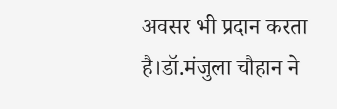अवसर भी प्रदान करता है।डॉ.मंजुला चौहान ने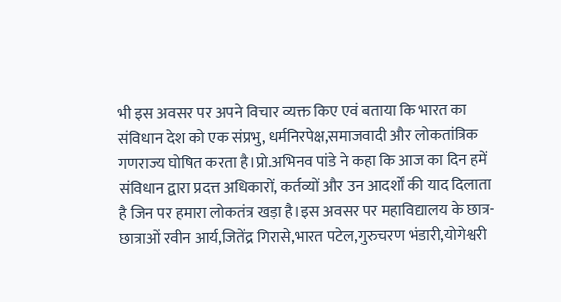भी इस अवसर पर अपने विचार व्यक्त किए एवं बताया कि भारत का संविधान देश को एक संप्रभु, धर्मनिरपेक्ष,समाजवादी और लोकतांत्रिक गणराज्य घोषित करता है।प्रो.अभिनव पांडे ने कहा कि आज का दिन हमें संविधान द्वारा प्रदत्त अधिकारों, कर्तव्यों और उन आदर्शों की याद दिलाता है जिन पर हमारा लोकतंत्र खड़ा है।इस अवसर पर महाविद्यालय के छात्र-छात्राओं रवीन आर्य,जितेंद्र गिरासे,भारत पटेल,गुरुचरण भंडारी,योगेश्वरी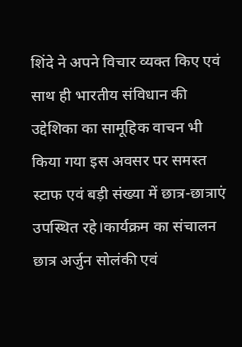शिंदे ने अपने विचार व्यक्त किए एवं साथ ही भारतीय संविधान की उद्देशिका का सामूहिक वाचन भी किया गया इस अवसर पर समस्त स्टाफ एवं बड़ी संख्या में छात्र-छात्राएं उपस्थित रहे।कार्यक्रम का संचालन छात्र अर्जुन सोलंकी एवं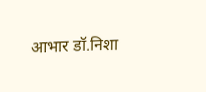आभार डॉ.निशा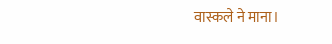वास्कले ने माना।